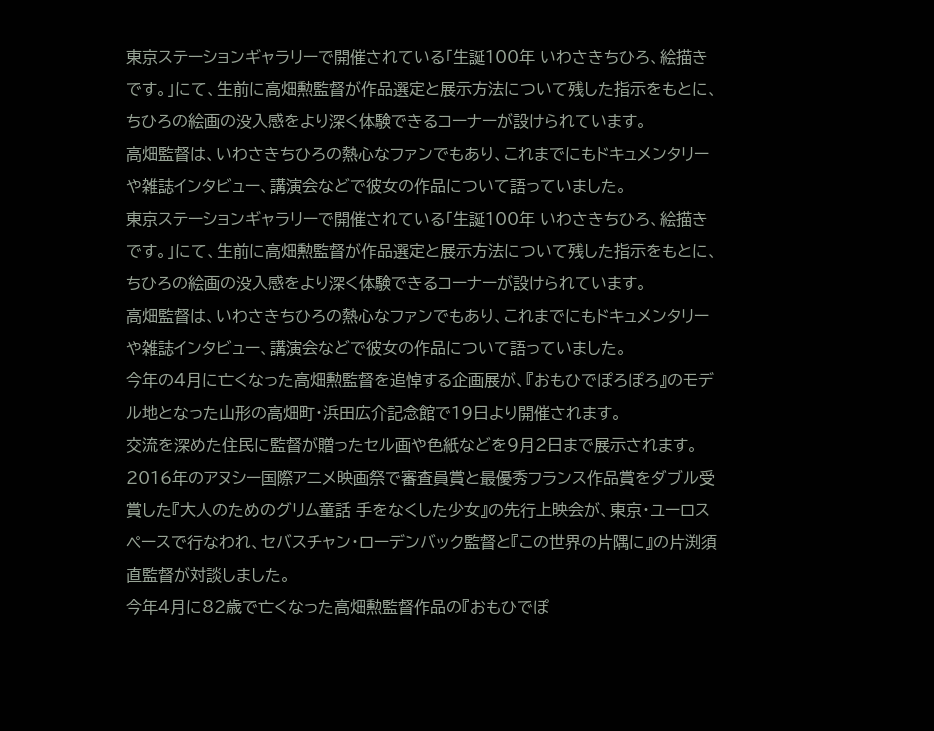東京ステーションギャラリーで開催されている「生誕100年 いわさきちひろ、絵描きです。」にて、生前に高畑勲監督が作品選定と展示方法について残した指示をもとに、ちひろの絵画の没入感をより深く体験できるコーナーが設けられています。
高畑監督は、いわさきちひろの熱心なファンでもあり、これまでにもドキュメンタリーや雑誌インタビュー、講演会などで彼女の作品について語っていました。
東京ステーションギャラリーで開催されている「生誕100年 いわさきちひろ、絵描きです。」にて、生前に高畑勲監督が作品選定と展示方法について残した指示をもとに、ちひろの絵画の没入感をより深く体験できるコーナーが設けられています。
高畑監督は、いわさきちひろの熱心なファンでもあり、これまでにもドキュメンタリーや雑誌インタビュー、講演会などで彼女の作品について語っていました。
今年の4月に亡くなった高畑勲監督を追悼する企画展が、『おもひでぽろぽろ』のモデル地となった山形の高畑町・浜田広介記念館で19日より開催されます。
交流を深めた住民に監督が贈ったセル画や色紙などを9月2日まで展示されます。
2016年のアヌシー国際アニメ映画祭で審査員賞と最優秀フランス作品賞をダブル受賞した『大人のためのグリム童話 手をなくした少女』の先行上映会が、東京・ユーロスペースで行なわれ、セバスチャン・ローデンバック監督と『この世界の片隅に』の片渕須直監督が対談しました。
今年4月に82歳で亡くなった高畑勲監督作品の『おもひでぽ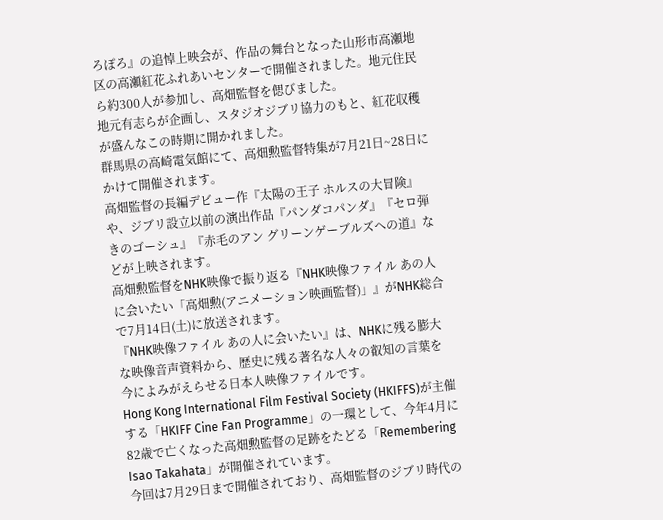ろぽろ』の追悼上映会が、作品の舞台となった山形市高瀬地区の高瀬紅花ふれあいセンターで開催されました。地元住民ら約300人が参加し、高畑監督を偲びました。
地元有志らが企画し、スタジオジブリ協力のもと、紅花収穫が盛んなこの時期に開かれました。
群馬県の高崎電気館にて、高畑勲監督特集が7月21日~28日にかけて開催されます。
高畑監督の長編デビュー作『太陽の王子 ホルスの大冒険』や、ジブリ設立以前の演出作品『パンダコパンダ』『セロ弾きのゴーシュ』『赤毛のアン グリーンゲーブルズへの道』などが上映されます。
高畑勲監督をNHK映像で振り返る『NHK映像ファイル あの人に会いたい「高畑勲(アニメーション映画監督)」』がNHK総合で7月14日(土)に放送されます。
『NHK映像ファイル あの人に会いたい』は、NHKに残る膨大な映像音声資料から、歴史に残る著名な人々の叡知の言葉を今によみがえらせる日本人映像ファイルです。
Hong Kong International Film Festival Society (HKIFFS)が主催する「HKIFF Cine Fan Programme」の一環として、今年4月に82歳で亡くなった高畑勲監督の足跡をたどる「Remembering Isao Takahata」が開催されています。
今回は7月29日まで開催されており、高畑監督のジブリ時代の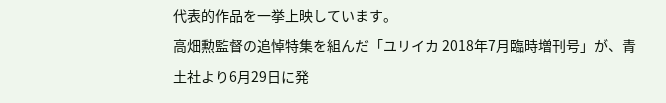代表的作品を一挙上映しています。
高畑勲監督の追悼特集を組んだ「ユリイカ 2018年7月臨時増刊号」が、青土社より6月29日に発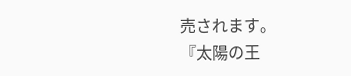売されます。
『太陽の王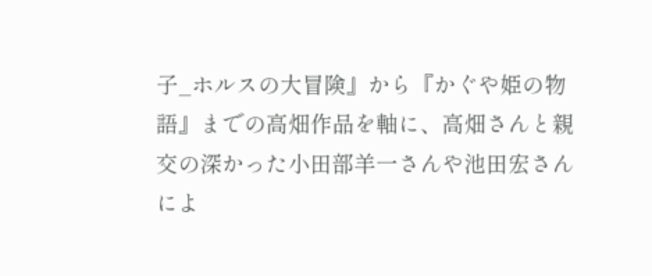子_ホルスの大冒険』から『かぐや姫の物語』までの高畑作品を軸に、高畑さんと親交の深かった小田部羊一さんや池田宏さんによ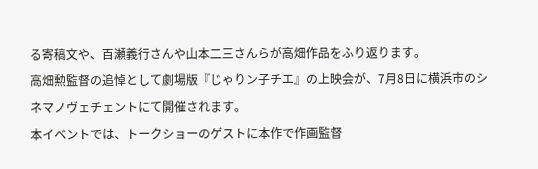る寄稿文や、百瀬義行さんや山本二三さんらが高畑作品をふり返ります。
高畑勲監督の追悼として劇場版『じゃりン子チエ』の上映会が、7月8日に横浜市のシネマノヴェチェントにて開催されます。
本イベントでは、トークショーのゲストに本作で作画監督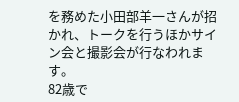を務めた小田部羊一さんが招かれ、トークを行うほかサイン会と撮影会が行なわれます。
82歳で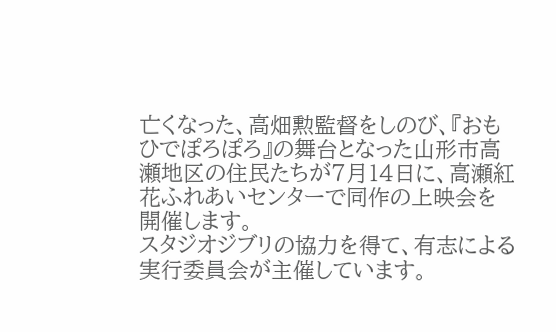亡くなった、高畑勲監督をしのび、『おもひでぽろぽろ』の舞台となった山形市高瀬地区の住民たちが7月14日に、高瀬紅花ふれあいセンターで同作の上映会を開催します。
スタジオジブリの協力を得て、有志による実行委員会が主催しています。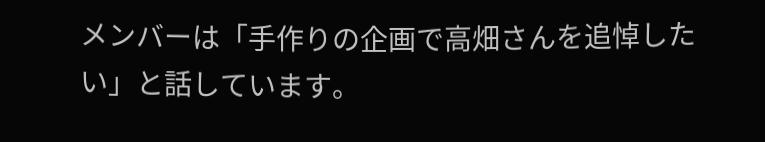メンバーは「手作りの企画で高畑さんを追悼したい」と話しています。